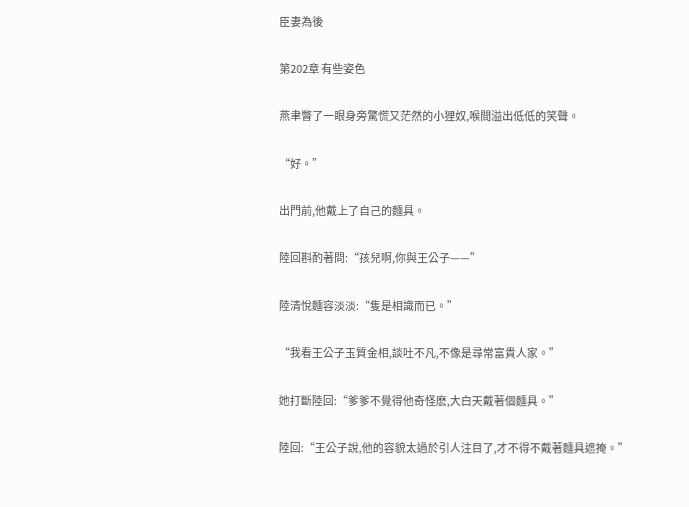臣妻為後

第202章 有些姿色

燕聿瞥了一眼身旁驚慌又茫然的小狸奴,喉間溢出低低的笑聲。

“好。”

出門前,他戴上了自己的麵具。

陸回斟酌著問:“孩兒啊,你與王公子——”

陸清悅麵容淡淡:“隻是相識而已。”

“我看王公子玉質金相,談吐不凡,不像是尋常富貴人家。”

她打斷陸回:“爹爹不覺得他奇怪麽,大白天戴著個麵具。”

陸回:“王公子說,他的容貌太過於引人注目了,才不得不戴著麵具遮掩。”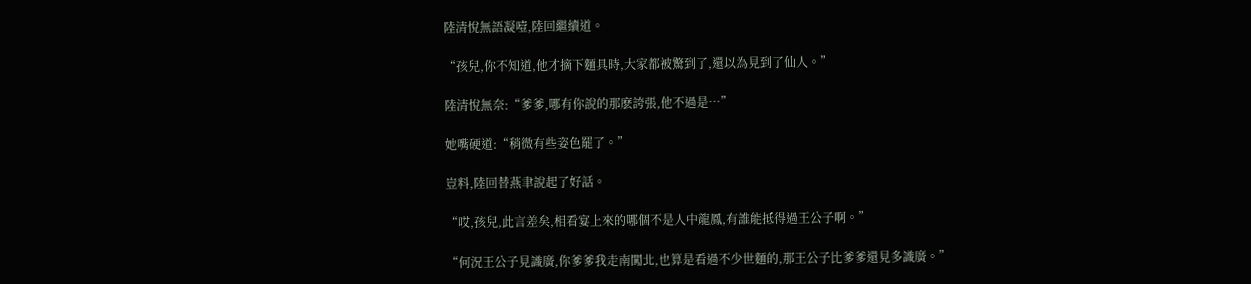陸清悅無語凝噎,陸回繼續道。

“孩兒,你不知道,他才摘下麵具時,大家都被驚到了,還以為見到了仙人。”

陸清悅無奈:“爹爹,哪有你說的那麽誇張,他不過是…”

她嘴硬道:“稍微有些姿色罷了。”

豈料,陸回替燕聿說起了好話。

“哎,孩兒,此言差矣,相看宴上來的哪個不是人中龍鳳,有誰能抵得過王公子啊。”

“何況王公子見識廣,你爹爹我走南闖北,也算是看過不少世麵的,那王公子比爹爹還見多識廣。”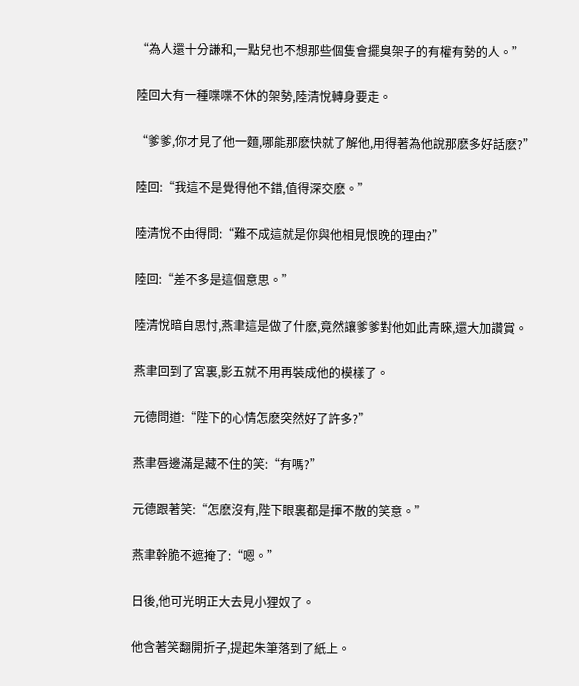“為人還十分謙和,一點兒也不想那些個隻會擺臭架子的有權有勢的人。”

陸回大有一種喋喋不休的架勢,陸清悅轉身要走。

“爹爹,你才見了他一麵,哪能那麽快就了解他,用得著為他說那麽多好話麽?”

陸回:“我這不是覺得他不錯,值得深交麽。”

陸清悅不由得問:“難不成這就是你與他相見恨晚的理由?”

陸回:“差不多是這個意思。”

陸清悅暗自思忖,燕聿這是做了什麽,竟然讓爹爹對他如此青睞,還大加讚賞。

燕聿回到了宮裏,影五就不用再裝成他的模樣了。

元德問道:“陛下的心情怎麽突然好了許多?”

燕聿唇邊滿是藏不住的笑:“有嗎?”

元德跟著笑:“怎麽沒有,陛下眼裏都是揮不散的笑意。”

燕聿幹脆不遮掩了:“嗯。”

日後,他可光明正大去見小狸奴了。

他含著笑翻開折子,提起朱筆落到了紙上。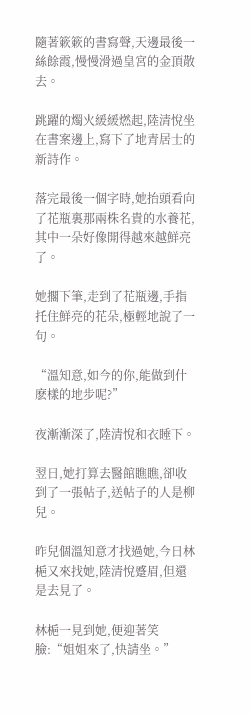隨著簌簌的書寫聲,天邊最後一絲餘霞,慢慢滑過皇宮的金頂散去。

跳躍的燭火緩緩燃起,陸清悅坐在書案邊上,寫下了地青居士的新詩作。

落完最後一個字時,她抬頭看向了花瓶裏那兩株名貴的水養花,其中一朵好像開得越來越鮮亮了。

她擱下筆,走到了花瓶邊,手指托住鮮亮的花朵,極輕地說了一句。

“溫知意,如今的你,能做到什麽樣的地步呢?”

夜漸漸深了,陸清悅和衣睡下。

翌日,她打算去醫館瞧瞧,卻收到了一張帖子,送帖子的人是柳兒。

昨兒個溫知意才找過她,今日林梔又來找她,陸清悅蹙眉,但還是去見了。

林梔一見到她,便迎著笑臉:“姐姐來了,快請坐。”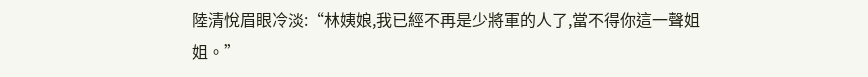陸清悅眉眼冷淡:“林姨娘,我已經不再是少將軍的人了,當不得你這一聲姐姐。”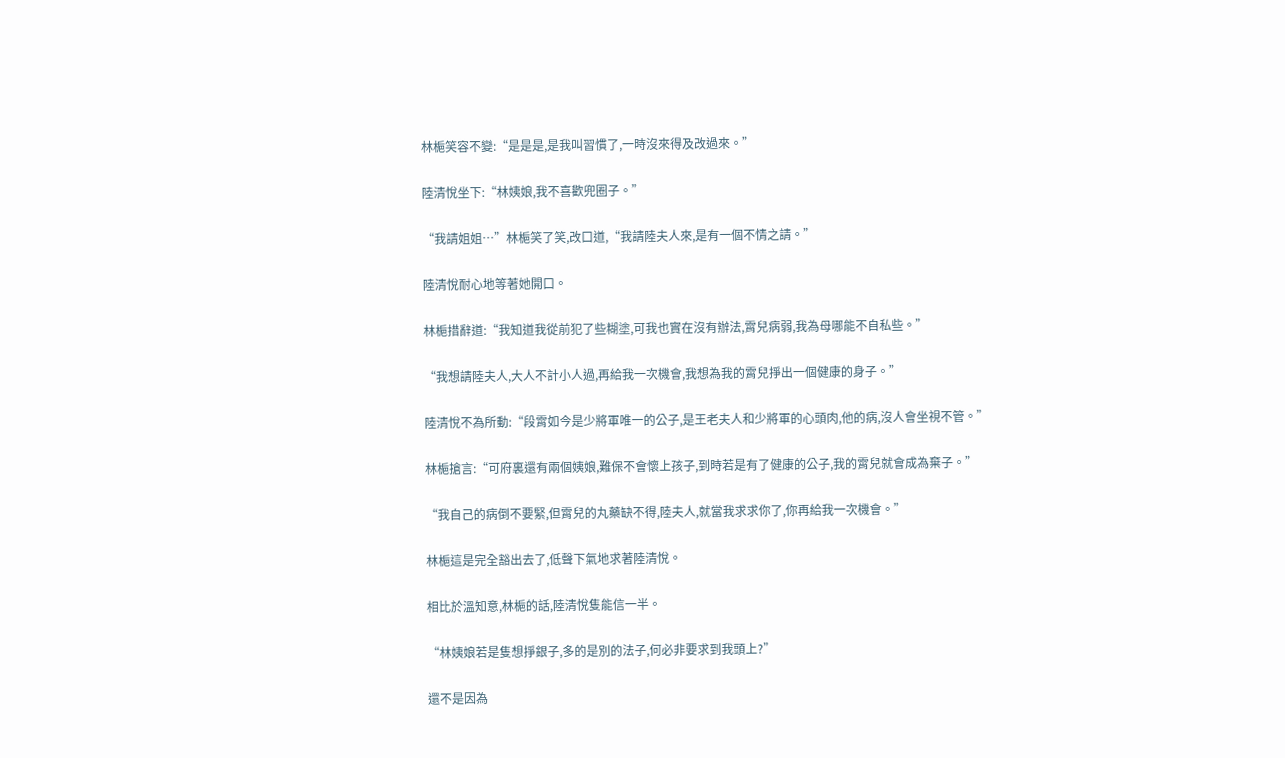林梔笑容不變:“是是是,是我叫習慣了,一時沒來得及改過來。”

陸清悅坐下:“林姨娘,我不喜歡兜圈子。”

“我請姐姐…”林梔笑了笑,改口道,“我請陸夫人來,是有一個不情之請。”

陸清悅耐心地等著她開口。

林梔措辭道:“我知道我從前犯了些糊塗,可我也實在沒有辦法,霄兒病弱,我為母哪能不自私些。”

“我想請陸夫人,大人不計小人過,再給我一次機會,我想為我的霄兒掙出一個健康的身子。”

陸清悅不為所動:“段霄如今是少將軍唯一的公子,是王老夫人和少將軍的心頭肉,他的病,沒人會坐視不管。”

林梔搶言:“可府裏還有兩個姨娘,難保不會懷上孩子,到時若是有了健康的公子,我的霄兒就會成為棄子。”

“我自己的病倒不要緊,但霄兒的丸藥缺不得,陸夫人,就當我求求你了,你再給我一次機會。”

林梔這是完全豁出去了,低聲下氣地求著陸清悅。

相比於溫知意,林梔的話,陸清悅隻能信一半。

“林姨娘若是隻想掙銀子,多的是別的法子,何必非要求到我頭上?”

還不是因為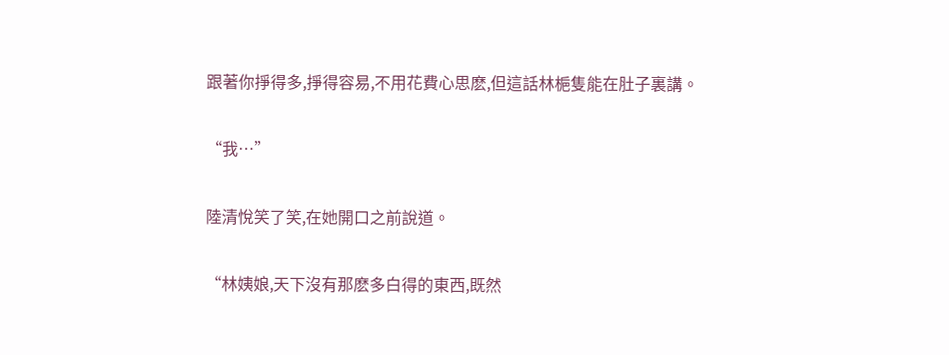跟著你掙得多,掙得容易,不用花費心思麽,但這話林梔隻能在肚子裏講。

“我…”

陸清悅笑了笑,在她開口之前說道。

“林姨娘,天下沒有那麽多白得的東西,既然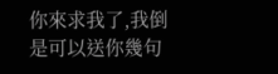你來求我了,我倒是可以送你幾句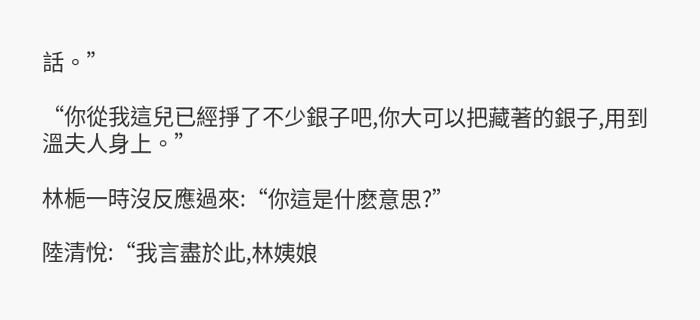話。”

“你從我這兒已經掙了不少銀子吧,你大可以把藏著的銀子,用到溫夫人身上。”

林梔一時沒反應過來:“你這是什麽意思?”

陸清悅:“我言盡於此,林姨娘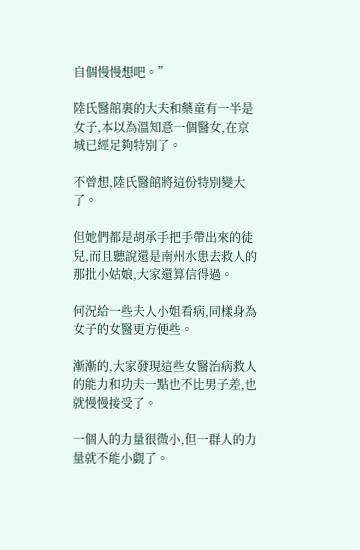自個慢慢想吧。”

陸氏醫館裏的大夫和藥童有一半是女子,本以為溫知意一個醫女,在京城已經足夠特別了。

不曾想,陸氏醫館將這份特別變大了。

但她們都是胡承手把手帶出來的徒兒,而且聽說還是南州水患去救人的那批小姑娘,大家還算信得過。

何況給一些夫人小姐看病,同樣身為女子的女醫更方便些。

漸漸的,大家發現這些女醫治病救人的能力和功夫一點也不比男子差,也就慢慢接受了。

一個人的力量很微小,但一群人的力量就不能小覷了。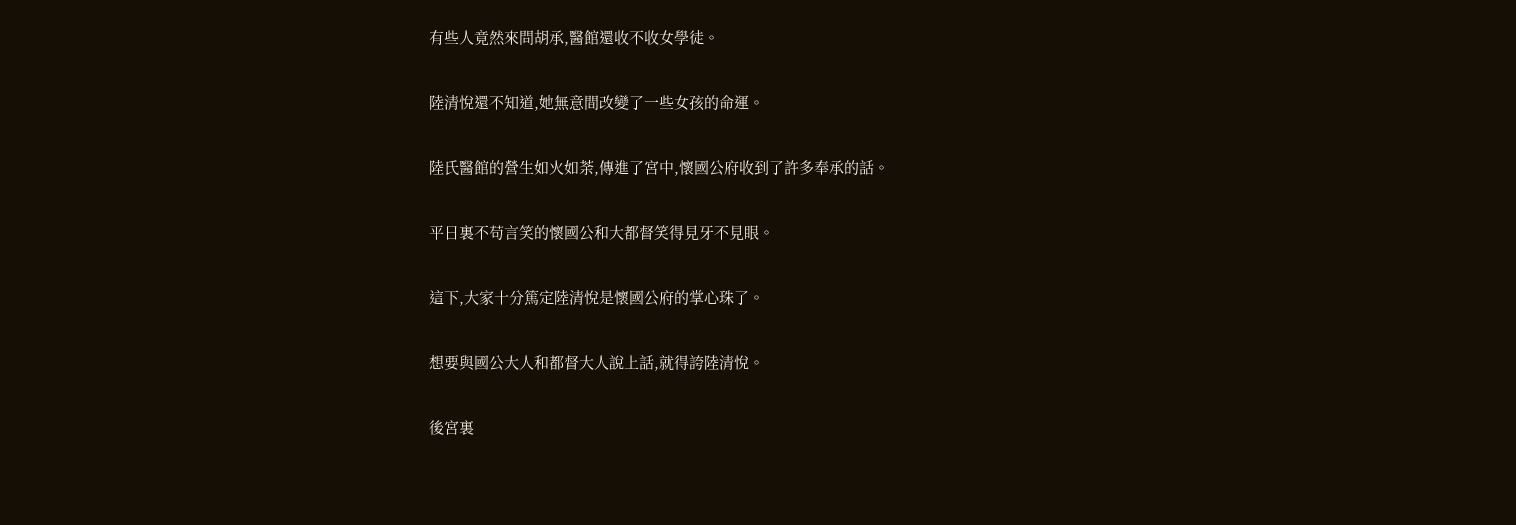有些人竟然來問胡承,醫館還收不收女學徒。

陸清悅還不知道,她無意間改變了一些女孩的命運。

陸氏醫館的營生如火如荼,傳進了宮中,懷國公府收到了許多奉承的話。

平日裏不苟言笑的懷國公和大都督笑得見牙不見眼。

這下,大家十分篤定陸清悅是懷國公府的掌心珠了。

想要與國公大人和都督大人說上話,就得誇陸清悅。

後宮裏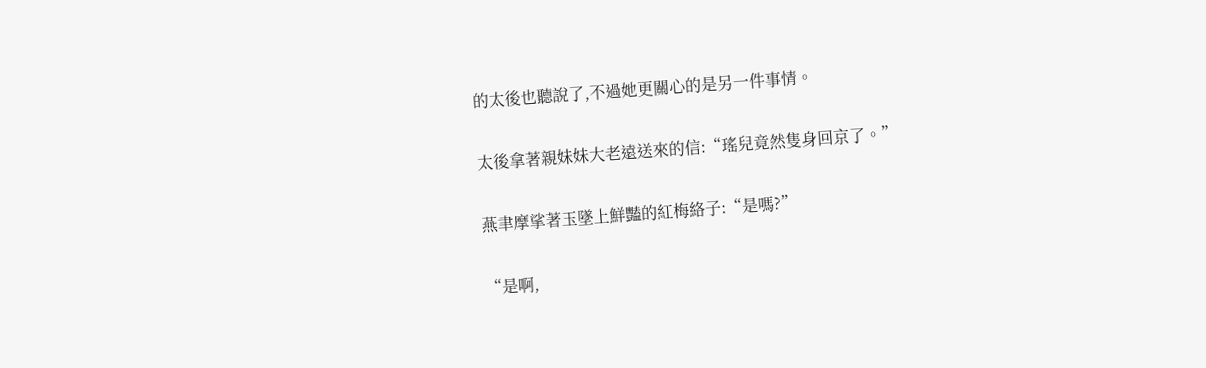的太後也聽說了,不過她更關心的是另一件事情。

太後拿著親妹妹大老遠送來的信:“瑤兒竟然隻身回京了。”

燕聿摩挲著玉墜上鮮豔的紅梅絡子:“是嗎?”

“是啊,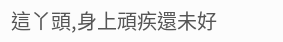這丫頭,身上頑疾還未好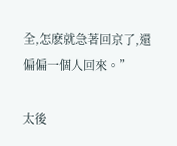全,怎麽就急著回京了,還偏偏一個人回來。”

太後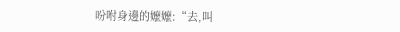吩咐身邊的嬤嬤:“去,叫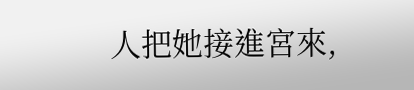人把她接進宮來,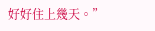好好住上幾天。”